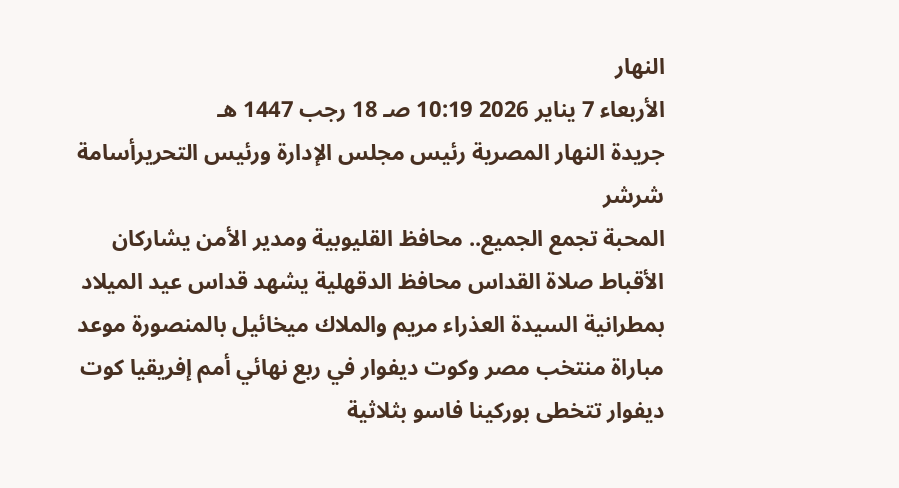النهار
الأربعاء 7 يناير 2026 10:19 صـ 18 رجب 1447 هـ
جريدة النهار المصرية رئيس مجلس الإدارة ورئيس التحريرأسامة شرشر
المحبة تجمع الجميع.. محافظ القليوبية ومدير الأمن يشاركان الأقباط صلاة القداس محافظ الدقهلية يشهد قداس عيد الميلاد بمطرانية السيدة العذراء مريم والملاك ميخائيل بالمنصورة موعد مباراة منتخب مصر وكوت ديفوار في ربع نهائي أمم إفريقيا كوت ديفوار تتخطى بوركينا فاسو بثلاثية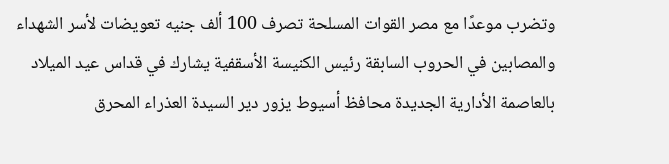وتضرب موعدًا مع مصر القوات المسلحة تصرف 100 ألف جنيه تعويضات لأسر الشهداء والمصابين في الحروب السابقة رئيس الكنيسة الأسقفية يشارك في قداس عيد الميلاد بالعاصمة الأدارية الجديدة محافظ أسيوط يزور دير السيدة العذراء المحرق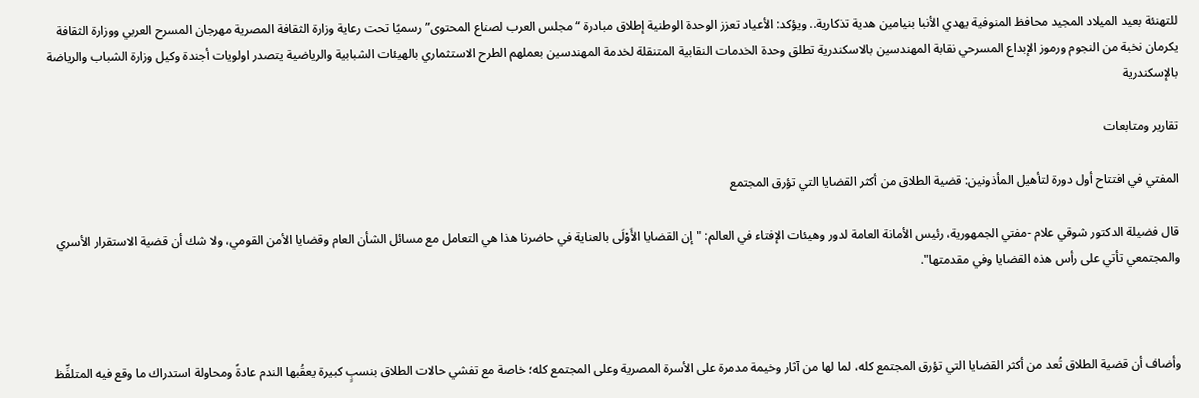للتهنئة بعيد الميلاد المجيد محافظ المنوفية يهدي الأنبا بنيامين هدية تذكارية.. ويؤكد: الأعياد تعزز الوحدة الوطنية إطلاق مبادرة “مجلس العرب لصناع المحتوى” رسميًا تحت رعاية وزارة الثقافة المصرية مهرجان المسرح العربي ووزارة الثقافة يكرمان نخبة من النجوم ورموز الإبداع المسرحي نقابة المهندسين بالاسكندرية تطلق وحدة الخدمات النقابية المتنقلة لخدمة المهندسين بعملهم الطرح الاستثماري بالهيئات الشبابية والرياضية يتصدر اولويات أجندة وكيل وزارة الشباب والرياضة بالإسكندرية

تقارير ومتابعات

المفتي في افتتاح أول دورة لتأهيل المأذونين: قضية الطلاق من أكثر القضايا التي تؤرق المجتمع

قال فضيلة الدكتور شوقي علام -مفتي الجمهورية، رئيس الأمانة العامة لدور وهيئات الإفتاء في العالم: "إن القضايا الأَوْلَى بالعناية في حاضرنا هذا هي التعامل مع مسائل الشأن العام وقضايا الأمن القومي، ولا شك أن قضية الاستقرار الأسري والمجتمعي تأتي على رأس هذه القضايا وفي مقدمتها".



وأضاف أن قضية الطلاق تُعد من أكثر القضايا التي تؤرق المجتمع كله، لما لها من آثار وخيمة مدمرة على الأسرة المصرية وعلى المجتمع كله؛ خاصة مع تفشي حالات الطلاق بنسبٍ كبيرة يعقُبها الندم عادةً ومحاولة استدراك ما وقع فيه المتلفِّظ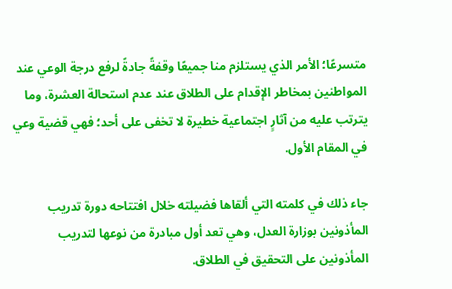متسرعًا؛ الأمر الذي يستلزم منا جميعًا وقفةً جادةً لرفع درجة الوعي عند المواطنين بمخاطر الإقدام على الطلاق عند عدم استحالة العشرة، وما يترتب عليه من آثارٍ اجتماعية خطيرة لا تخفى على أحد؛ فهي قضية وعي في المقام الأول.

جاء ذلك في كلمته التي ألقاها فضيلته خلال افتتاحه دورة تدريب المأذونين بوزارة العدل، وهي تعد أول مبادرة من نوعها لتدريب المأذونين على التحقيق في الطلاق.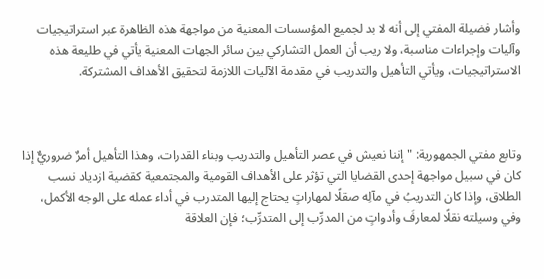وأشار فضيلة المفتي إلى أنه لا بد لجميع المؤسسات المعنية من مواجهة هذه الظاهرة عبر استراتيجيات وآليات وإجراءات مناسبة، ولا ريب أن العمل التشاركي بين سائر الجهات المعنية يأتي في طليعة هذه الاستراتيجيات، ويأتي التأهيل والتدريب في مقدمة الآليات اللازمة لتحقيق الأهداف المشتركة.



وتابع مفتي الجمهورية: "إننا نعيش في عصر التأهيل والتدريب وبناء القدرات، وهذا التأهيل أمرٌ ضروريٌّ إذا كان في سبيل مواجهة إحدى القضايا التي تؤثر على الأهداف القومية والمجتمعية كقضية ازدياد نسب الطلاق، وإذا كان التدريبُ في مآلِه صقلًا لمهاراتٍ يحتاج إليها المتدرب في أداء عمله على الوجه الأكمل، وفي وسيلته نقلًا لمعارفَ وأدواتٍ من المدرِّب إلى المتدرِّب؛ فإن العلاقة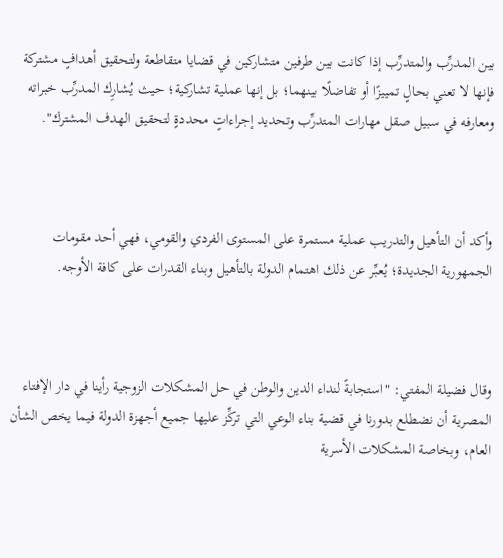بين المدرِّب والمتدرِّب إذا كانت بين طرفين متشاركين في قضايا متقاطعة ولتحقيق أهدافٍ مشتركة فإنها لا تعني بحالٍ تمييزًا أو تفاضلًا بينهما؛ بل إنها عملية تشاركية؛ حيث يُشارِك المدرِّب خبراته ومعارفه في سبيل صقل مهارات المتدرِّب وتحديد إجراءاتٍ محددةٍ لتحقيق الهدف المشترك".



وأكد أن التأهيل والتدريب عملية مستمرة على المستوى الفردي والقومي، فهي أحد مقومات الجمهورية الجديدة؛ يُعبِّر عن ذلك اهتمام الدولة بالتأهيل وبناء القدرات على كافة الأوجه.



وقال فضيلة المفتي: "استجابةً لنداء الدين والوطن في حل المشكلات الزوجية رأينا في دار الإفتاء المصرية أن نضطلع بدورنا في قضية بناء الوعي التي تركِّز عليها جميع أجهزة الدولة فيما يخص الشأن العام، وبخاصة المشكلات الأسرية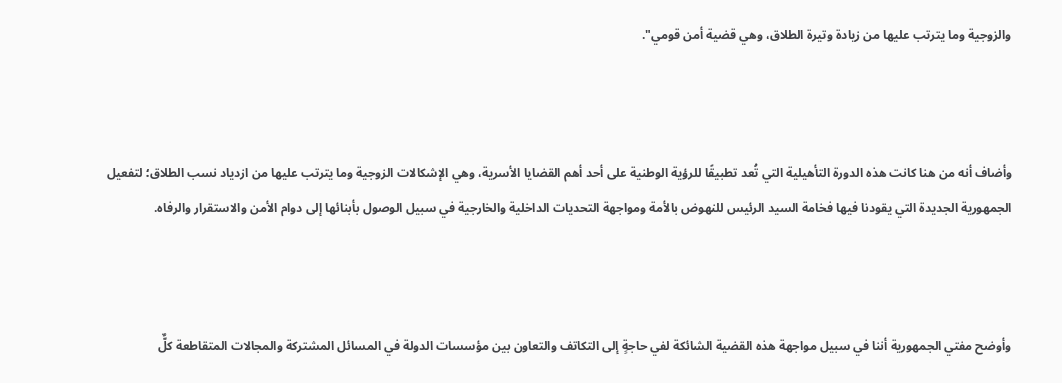والزوجية وما يترتب عليها من زيادة وتيرة الطلاق، وهي قضية أمن قومي".



وأضاف أنه من هنا كانت هذه الدورة التأهيلية التي تُعد تطبيقًا للرؤية الوطنية على أحد أهم القضايا الأسرية، وهي الإشكالات الزوجية وما يترتب عليها من ازدياد نسب الطلاق؛ لتفعيل الجمهورية الجديدة التي يقودنا فيها فخامة السيد الرئيس للنهوض بالأمة ومواجهة التحديات الداخلية والخارجية في سبيل الوصول بأبنائها إلى دوام الأمن والاستقرار والرفاه.



وأوضح مفتي الجمهورية أننا في سبيل مواجهة هذه القضية الشائكة لفي حاجةٍ إلى التكاتف والتعاون بين مؤسسات الدولة في المسائل المشتركة والمجالات المتقاطعة كلٌّ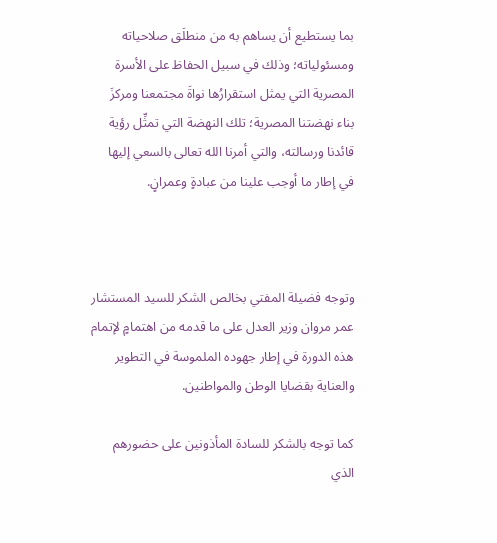بما يستطيع أن يساهم به من منطلَق صلاحياته ومسئولياته؛ وذلك في سبيل الحفاظ على الأسرة المصرية التي يمثل استقرارُها نواةَ مجتمعنا ومركزَ بناء نهضتنا المصرية؛ تلك النهضة التي تمثِّل رؤية قائدنا ورسالته، والتي أمرنا الله تعالى بالسعي إليها في إطار ما أوجب علينا من عبادةٍ وعمرانٍ.



وتوجه فضيلة المفتي بخالص الشكر للسيد المستشار عمر مروان وزير العدل على ما قدمه من اهتمامٍ لإتمام هذه الدورة في إطار جهوده الملموسة في التطوير والعناية بقضايا الوطن والمواطنين.

كما توجه بالشكر للسادة المأذونين على حضورهم الذي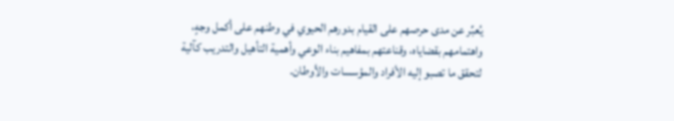يُعبِّر عن مدى حرصهم على القيام بدورهم الحيوي في وطنهم على أكمل وجهٍ، واهتمامهم بقضاياه، وقناعتهم بمفاهيم بناء الوعي وأهمية التأهيل والتدريب كآلية لتحقق ما تصبو إليه الأفراد والمؤسسات والأوطان.